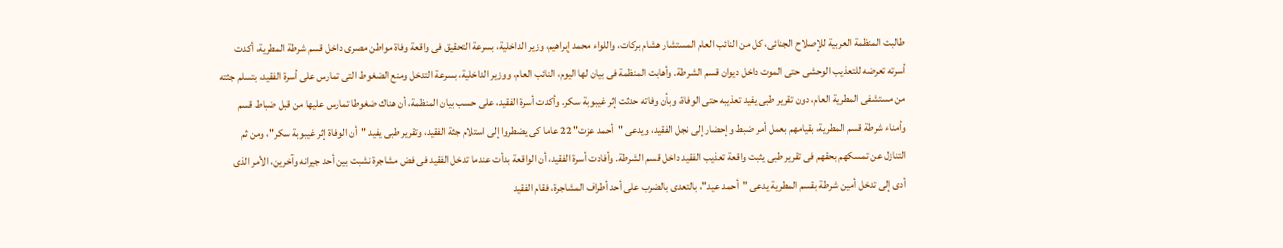طالبت المنظمة العربية للإصلاح الجنائى، كل من النائب العام المستشار هشام بركات، واللواء محمد إبراهيم، وزير الداخلية، بسرعة التحقيق فى واقعة وفاة مواطن مصرى داخل قسم شرطة المطرية، أكدت أسرته تعرضه للتعذيب الوحشى حتى الموت داخل ديوان قسم الشرطة. وأهابت المنظمة فى بيان لها اليوم، النائب العام، ووزير الداخلية، بسرعة التدخل ومنع الضغوط التى تمارس على أسرة الفقيد، بتسلم جثته من مستشفى المطرية العام، دون تقرير طبى يفيد تعذيبه حتى الوفاة، وبأن وفاته حدثت إثر غيبوبة سكر. وأكدت أسرة الفقيد، على حسب بيان المنظمة، أن هناك ضغوطا تمارس عليها من قبل ضباط قسم وأمناء شرطة قسم المطرية، بقيامهم بعمل أمر ضبط وإحضار إلى نجل الفقيد، ويدعى "أحمد عزت" 22 عاما كى يضطروا إلى استلام جثة الفقيد، وتقرير طبى يفيد "أن الوفاة إثر غيبوبة سكر"، ومن ثم التنازل عن تمسكهم بحقهم فى تقرير طبى يثبت واقعة تعذيب الفقيد داخل قسم الشرطة. وأفادت أسرة الفقيد، أن الواقعة بدأت عندما تدخل الفقيد فى فض مشاجرة نشبت بين أحد جيرانه وآخرين، الأمر الذى أدى إلى تدخل أمين شرطة بقسم المطرية يدعى "أحمد عيد"، بالتعدى بالضرب على أحد أطراف المشاجرة، فقام الفقيد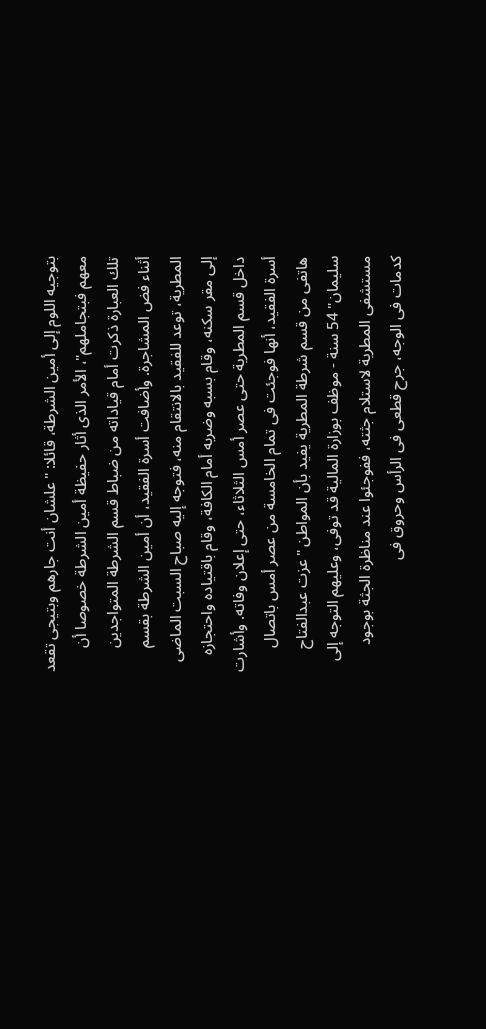بتوجيه اللوم إلى أمين الشرطة، قائلا: "علشان أنت جارهم وبتيجى تقعد معهم فبتجاملهم"، الأمر الذى أثار حفيظة أمين الشرطة خصوصا أن تلك العبارة ذكرت أمام قياداته من ضباط قسم الشرطة المتواجدين أثناء فض المشاجرة. وأضافت أسرة الفقيد، أن أمين الشرطة بقسم المطرية، توعد للفقيد بالانتقام منه، فتوجه إليه صباح السبت الماضى إلى مقر سكنه، وقام بسبه وضربه أمام الكافة، وقام باقتياده واحتجازه داخل قسم المطرية حتى عصر أمس الثلاثاء، حتى إعلان وفاته. وأشارت أسرة الفقيد، أنها فوجئت فى تمام الخامسة من عصر أمس باتصال هاتفى من قسم شرطة المطرية يفيد بأن المواطن "عزت عبدالفتاح سليمان" 54 سنة - موظف بوزارة المالية قد توفى، وعليهم التوجه إلى مستشفى المطرية لاستلام جثته، ففوجئوا عند مناظرة الجثة بوجود كدمات فى الوجه، جرح قطعى فى الرأس وحروق فى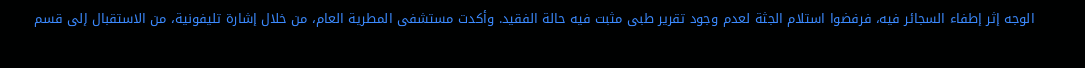الوجه إثر إطفاء السجائر فيه، فرفضوا استلام الجثة لعدم وجود تقرير طبى مثبت فيه حالة الفقيد. وأكدت مستشفى المطرية العام، من خلال إشارة تليفونية، من الاستقبال إلى قسم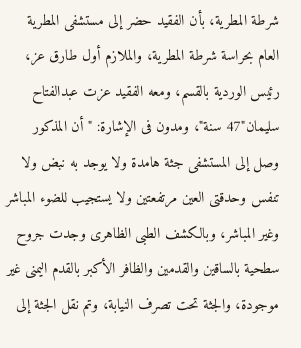شرطة المطرية، بأن الفقيد حضر إلى مستشفى المطرية العام بحراسة شرطة المطرية، والملازم أول طارق عز، رئيس الوردية بالقسم، ومعه الفقيد عزت عبدالفتاح سليمان"47 سنة"، ومدون فى الإشارة: "أن المذكور وصل إلى المستشفى جثة هامدة ولا يوجد به نبض ولا تنفس وحدقتى العين مرتفعتين ولا يستجيب للضوء المباشر وغير المباشر، وبالكشف الطبى الظاهرى وجدت جروح سطحية بالساقين والقدمين والظافر الأكبر بالقدم اليمنى غير موجودة، والجثة تحت تصرف النيابة، وتم نقل الجثة إلى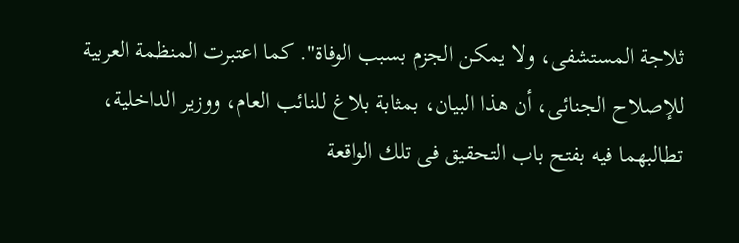ثلاجة المستشفى، ولا يمكن الجزم بسبب الوفاة". كما اعتبرت المنظمة العربية للإصلاح الجنائى، أن هذا البيان، بمثابة بلاغ للنائب العام، ووزير الداخلية، تطالبهما فيه بفتح باب التحقيق فى تلك الواقعة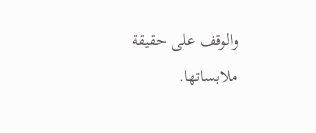والوقف على حقيقة ملابساتها.